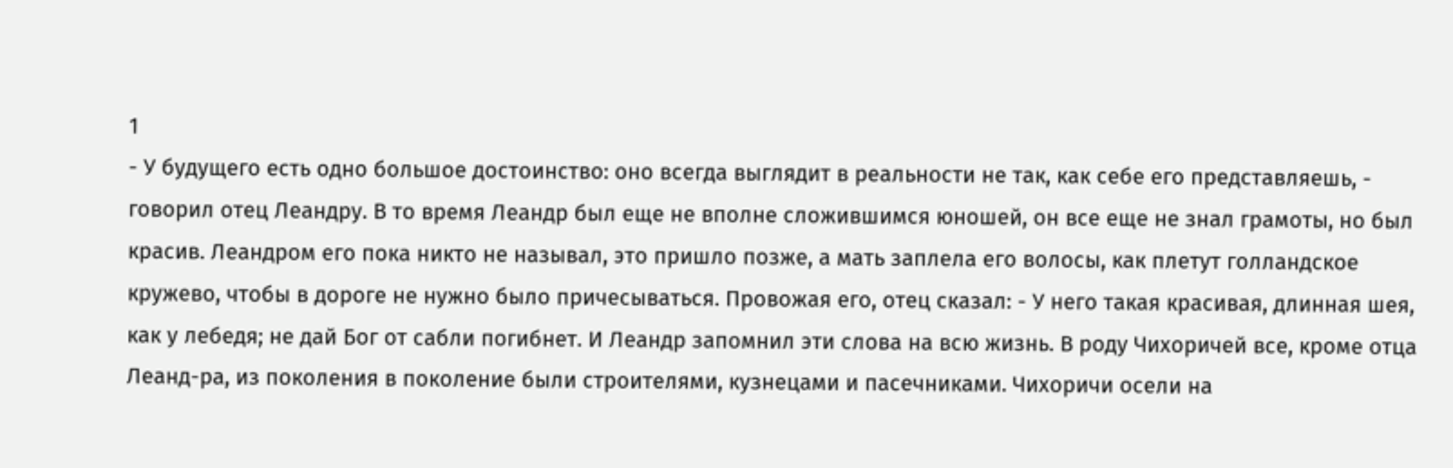1
- У будущего есть одно большое достоинство: оно всегда выглядит в реальности не так, как себе его представляешь, - говорил отец Леандру. В то время Леандр был еще не вполне сложившимся юношей, он все еще не знал грамоты, но был красив. Леандром его пока никто не называл, это пришло позже, а мать заплела его волосы, как плетут голландское кружево, чтобы в дороге не нужно было причесываться. Провожая его, отец сказал: - У него такая красивая, длинная шея, как у лебедя; не дай Бог от сабли погибнет. И Леандр запомнил эти слова на всю жизнь. В роду Чихоричей все, кроме отца Леанд-ра, из поколения в поколение были строителями, кузнецами и пасечниками. Чихоричи осели на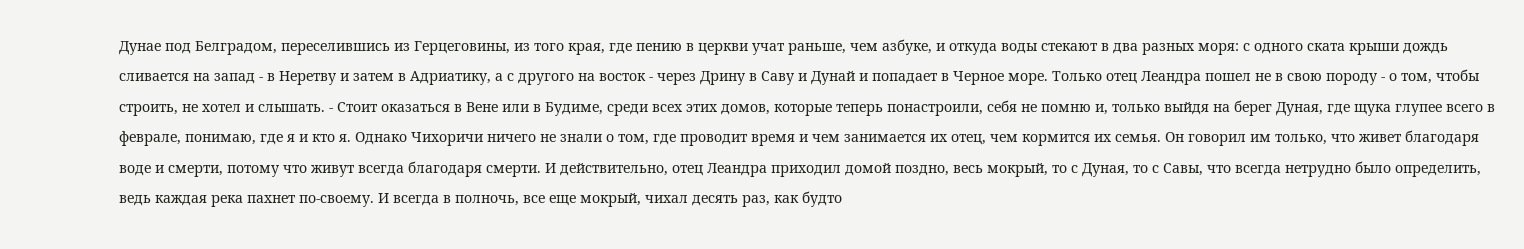Дунае под Белградом, переселившись из Герцеговины, из того края, где пению в церкви учат раньше, чем азбуке, и откуда воды стекают в два разных моря: с одного ската крыши дождь сливается на запад - в Неретву и затем в Адриатику, а с другого на восток - через Дрину в Саву и Дунай и попадает в Черное море. Только отец Леандра пошел не в свою породу - о том, чтобы строить, не хотел и слышать. - Стоит оказаться в Вене или в Будиме, среди всех этих домов, которые теперь понастроили, себя не помню и, только выйдя на берег Дуная, где щука глупее всего в феврале, понимаю, где я и кто я. Однако Чихоричи ничего не знали о том, где проводит время и чем занимается их отец, чем кормится их семья. Он говорил им только, что живет благодаря воде и смерти, потому что живут всегда благодаря смерти. И действительно, отец Леандра приходил домой поздно, весь мокрый, то с Дуная, то с Савы, что всегда нетрудно было определить, ведь каждая река пахнет по-своему. И всегда в полночь, все еще мокрый, чихал десять раз, как будто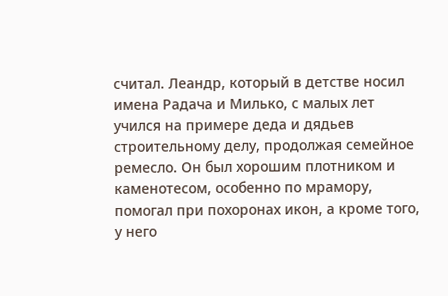считал. Леандр, который в детстве носил имена Радача и Милько, с малых лет учился на примере деда и дядьев строительному делу, продолжая семейное ремесло. Он был хорошим плотником и каменотесом, особенно по мрамору, помогал при похоронах икон, а кроме того, у него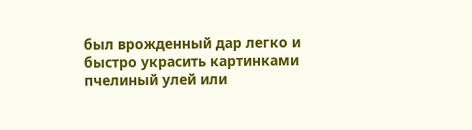был врожденный дар легко и быстро украсить картинками пчелиный улей или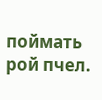поймать рой пчел.